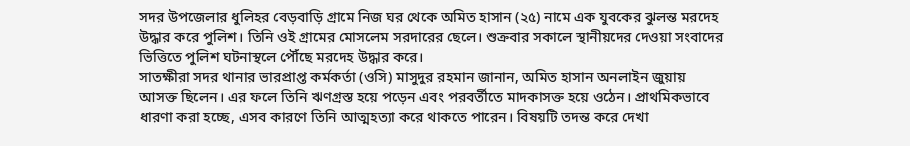সদর উপজেলার ধুলিহর বেড়বাড়ি গ্রামে নিজ ঘর থেকে অমিত হাসান (২৫) নামে এক যুবকের ঝুলন্ত মরদেহ উদ্ধার করে পুলিশ। তিনি ওই গ্রামের মোসলেম সরদারের ছেলে। শুক্রবার সকালে স্থানীয়দের দেওয়া সংবাদের ভিত্তিতে পুলিশ ঘটনাস্থলে পৌঁছে মরদেহ উদ্ধার করে।
সাতক্ষীরা সদর থানার ভারপ্রাপ্ত কর্মকর্তা (ওসি) মাসুদুর রহমান জানান, অমিত হাসান অনলাইন জুয়ায় আসক্ত ছিলেন। এর ফলে তিনি ঋণগ্রস্ত হয়ে পড়েন এবং পরবর্তীতে মাদকাসক্ত হয়ে ওঠেন। প্রাথমিকভাবে ধারণা করা হচ্ছে, এসব কারণে তিনি আত্মহত্যা করে থাকতে পারেন। বিষয়টি তদন্ত করে দেখা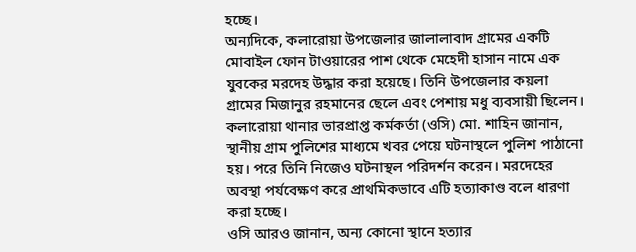হচ্ছে।
অন্যদিকে, কলারোয়া উপজেলার জালালাবাদ গ্রামের একটি মোবাইল ফোন টাওয়ারের পাশ থেকে মেহেদী হাসান নামে এক যুবকের মরদেহ উদ্ধার করা হয়েছে। তিনি উপজেলার কয়লা গ্রামের মিজানুর রহমানের ছেলে এবং পেশায় মধু ব্যবসায়ী ছিলেন।
কলারোয়া থানার ভারপ্রাপ্ত কর্মকর্তা (ওসি) মো. শাহিন জানান, স্থানীয় গ্রাম পুলিশের মাধ্যমে খবর পেয়ে ঘটনাস্থলে পুলিশ পাঠানো হয়। পরে তিনি নিজেও ঘটনাস্থল পরিদর্শন করেন। মরদেহের অবস্থা পর্যবেক্ষণ করে প্রাথমিকভাবে এটি হত্যাকাণ্ড বলে ধারণা করা হচ্ছে।
ওসি আরও জানান, অন্য কোনো স্থানে হত্যার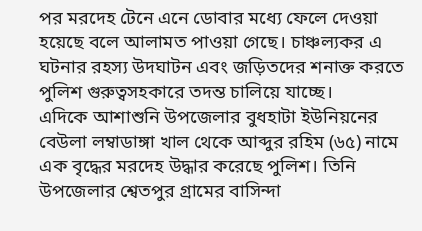পর মরদেহ টেনে এনে ডোবার মধ্যে ফেলে দেওয়া হয়েছে বলে আলামত পাওয়া গেছে। চাঞ্চল্যকর এ ঘটনার রহস্য উদঘাটন এবং জড়িতদের শনাক্ত করতে পুলিশ গুরুত্বসহকারে তদন্ত চালিয়ে যাচ্ছে।
এদিকে আশাশুনি উপজেলার বুধহাটা ইউনিয়নের বেউলা লম্বাডাঙ্গা খাল থেকে আব্দুর রহিম (৬৫) নামে এক বৃদ্ধের মরদেহ উদ্ধার করেছে পুলিশ। তিনি উপজেলার শ্বেতপুর গ্রামের বাসিন্দা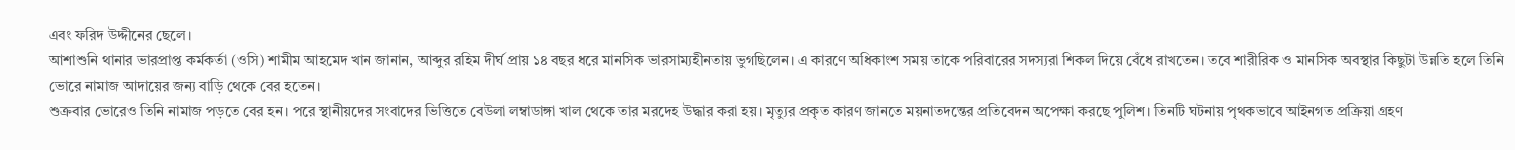এবং ফরিদ উদ্দীনের ছেলে।
আশাশুনি থানার ভারপ্রাপ্ত কর্মকর্তা (ওসি) শামীম আহমেদ খান জানান, আব্দুর রহিম দীর্ঘ প্রায় ১৪ বছর ধরে মানসিক ভারসাম্যহীনতায় ভুগছিলেন। এ কারণে অধিকাংশ সময় তাকে পরিবারের সদস্যরা শিকল দিয়ে বেঁধে রাখতেন। তবে শারীরিক ও মানসিক অবস্থার কিছুটা উন্নতি হলে তিনি ভোরে নামাজ আদায়ের জন্য বাড়ি থেকে বের হতেন।
শুক্রবার ভোরেও তিনি নামাজ পড়তে বের হন। পরে স্থানীয়দের সংবাদের ভিত্তিতে বেউলা লম্বাডাঙ্গা খাল থেকে তার মরদেহ উদ্ধার করা হয়। মৃত্যুর প্রকৃত কারণ জানতে ময়নাতদন্তের প্রতিবেদন অপেক্ষা করছে পুলিশ। তিনটি ঘটনায় পৃথকভাবে আইনগত প্রক্রিয়া গ্রহণ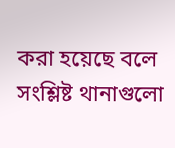করা হয়েছে বলে সংশ্লিষ্ট থানাগুলো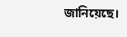জানিয়েছে।